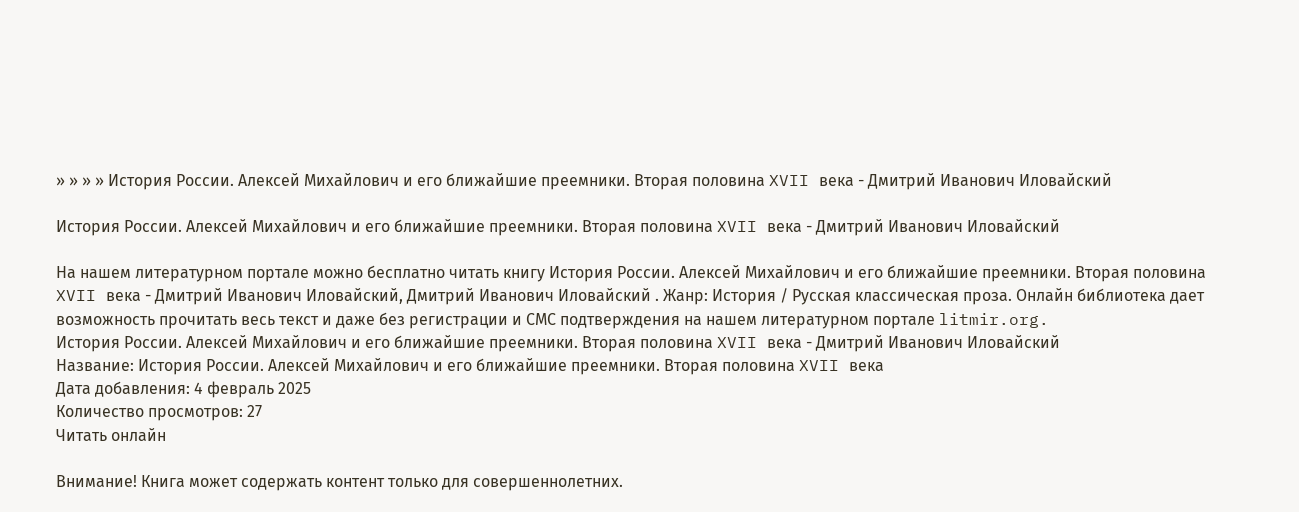» » » » История России. Алексей Михайлович и его ближайшие преемники. Вторая половина XVII века - Дмитрий Иванович Иловайский

История России. Алексей Михайлович и его ближайшие преемники. Вторая половина XVII века - Дмитрий Иванович Иловайский

На нашем литературном портале можно бесплатно читать книгу История России. Алексей Михайлович и его ближайшие преемники. Вторая половина XVII века - Дмитрий Иванович Иловайский, Дмитрий Иванович Иловайский . Жанр: История / Русская классическая проза. Онлайн библиотека дает возможность прочитать весь текст и даже без регистрации и СМС подтверждения на нашем литературном портале litmir.org.
История России. Алексей Михайлович и его ближайшие преемники. Вторая половина XVII века - Дмитрий Иванович Иловайский
Название: История России. Алексей Михайлович и его ближайшие преемники. Вторая половина XVII века
Дата добавления: 4 февраль 2025
Количество просмотров: 27
Читать онлайн

Внимание! Книга может содержать контент только для совершеннолетних.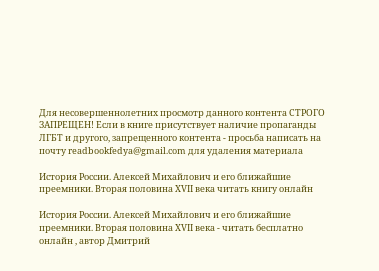Для несовершеннолетних просмотр данного контента СТРОГО ЗАПРЕЩЕН! Если в книге присутствует наличие пропаганды ЛГБТ и другого, запрещенного контента - просьба написать на почту readbookfedya@gmail.com для удаления материала

История России. Алексей Михайлович и его ближайшие преемники. Вторая половина XVII века читать книгу онлайн

История России. Алексей Михайлович и его ближайшие преемники. Вторая половина XVII века - читать бесплатно онлайн , автор Дмитрий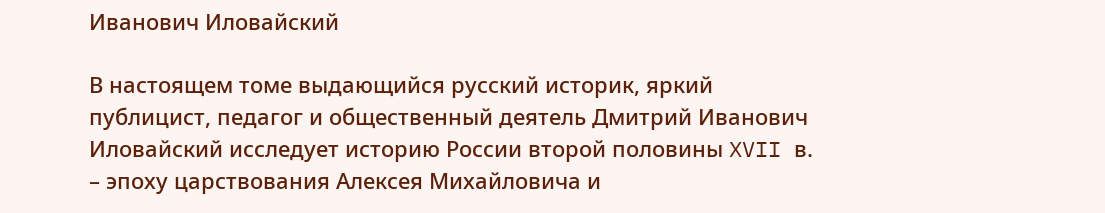Иванович Иловайский

В настоящем томе выдающийся русский историк, яркий публицист, педагог и общественный деятель Дмитрий Иванович Иловайский исследует историю России второй половины XVII в. – эпоху царствования Алексея Михайловича и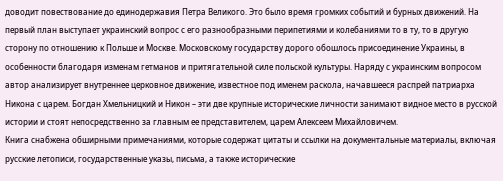доводит повествование до единодержавия Петра Великого. Это было время громких событий и бурных движений. На первый план выступает украинский вопрос с его разнообразными перипетиями и колебаниями то в ту, то в другую сторону по отношению к Польше и Москве. Московскому государству дорого обошлось присоединение Украины, в особенности благодаря изменам гетманов и притягательной силе польской культуры. Наряду с украинским вопросом автор анализирует внутреннее церковное движение, известное под именем раскола, начавшееся распрей патриарха Никона с царем. Богдан Хмельницкий и Никон – эти две крупные исторические личности занимают видное место в русской истории и стоят непосредственно за главным ее представителем, царем Алексеем Михайловичем.
Книга снабжена обширными примечаниями, которые содержат цитаты и ссылки на документальные материалы, включая русские летописи, государственные указы, письма, а также исторические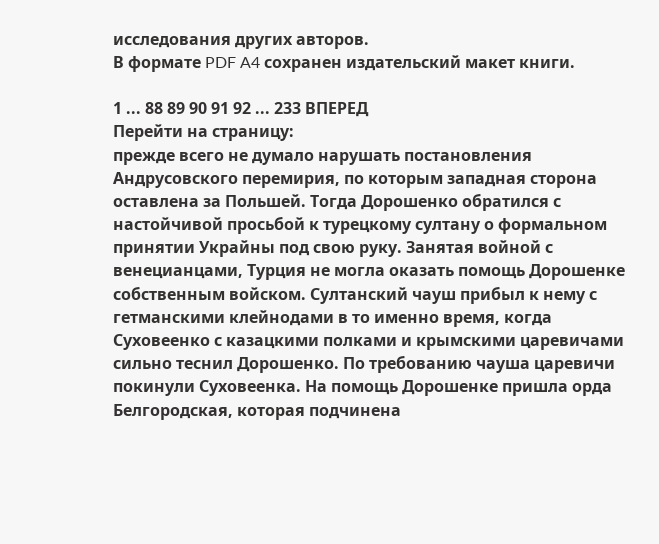исследования других авторов.
В формате PDF A4 сохранен издательский макет книги.

1 ... 88 89 90 91 92 ... 233 ВПЕРЕД
Перейти на страницу:
прежде всего не думало нарушать постановления Андрусовского перемирия, по которым западная сторона оставлена за Польшей. Тогда Дорошенко обратился с настойчивой просьбой к турецкому султану о формальном принятии Украйны под свою руку. Занятая войной с венецианцами, Турция не могла оказать помощь Дорошенке собственным войском. Султанский чауш прибыл к нему с гетманскими клейнодами в то именно время, когда Суховеенко с казацкими полками и крымскими царевичами сильно теснил Дорошенко. По требованию чауша царевичи покинули Суховеенка. На помощь Дорошенке пришла орда Белгородская, которая подчинена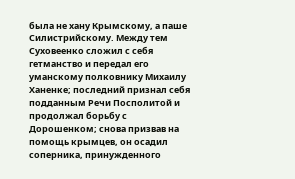была не хану Крымскому, а паше Силистрийскому. Между тем Суховеенко сложил с себя гетманство и передал его уманскому полковнику Михаилу Ханенке; последний признал себя подданным Речи Посполитой и продолжал борьбу с Дорошенком; снова призвав на помощь крымцев, он осадил соперника, принужденного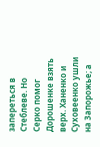запереться в Стеблеве. Но Серко помог Дорошенке взять верх. Ханенко и Суховеенко ушли на Запорожье; а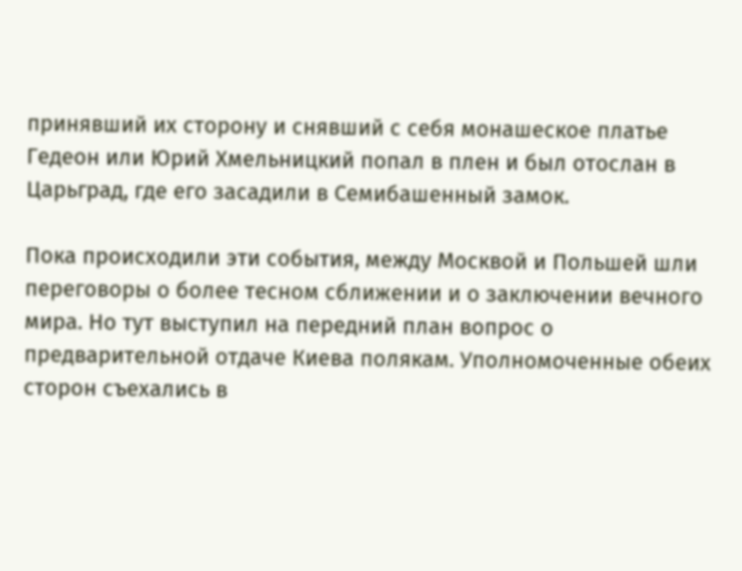принявший их сторону и снявший с себя монашеское платье Гедеон или Юрий Хмельницкий попал в плен и был отослан в Царьград, где его засадили в Семибашенный замок.

Пока происходили эти события, между Москвой и Польшей шли переговоры о более тесном сближении и о заключении вечного мира. Но тут выступил на передний план вопрос о предварительной отдаче Киева полякам. Уполномоченные обеих сторон съехались в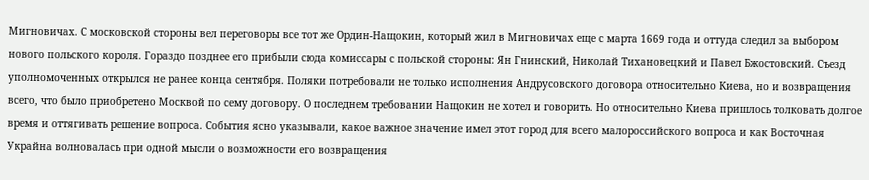Мигновичах. С московской стороны вел переговоры все тот же Ордин-Нащокин, который жил в Мигновичах еще с марта 1669 года и оттуда следил за выбором нового польского короля. Гораздо позднее его прибыли сюда комиссары с польской стороны: Ян Гнинский, Николай Тихановецкий и Павел Бжостовский. Съезд уполномоченных открылся не ранее конца сентября. Поляки потребовали не только исполнения Андрусовского договора относительно Киева, но и возвращения всего, что было приобретено Москвой по сему договору. О последнем требовании Нащокин не хотел и говорить. Но относительно Киева пришлось толковать долгое время и оттягивать решение вопроса. События ясно указывали, какое важное значение имел этот город для всего малороссийского вопроса и как Восточная Украйна волновалась при одной мысли о возможности его возвращения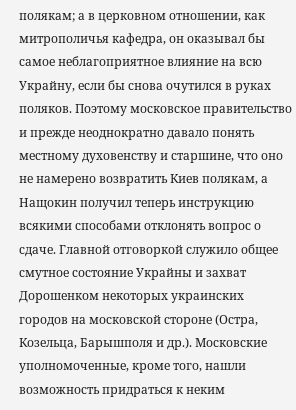полякам; а в церковном отношении, как митрополичья кафедра, он оказывал бы самое неблагоприятное влияние на всю Украйну, если бы снова очутился в руках поляков. Поэтому московское правительство и прежде неоднократно давало понять местному духовенству и старшине, что оно не намерено возвратить Киев полякам, а Нащокин получил теперь инструкцию всякими способами отклонять вопрос о сдаче. Главной отговоркой служило общее смутное состояние Украйны и захват Дорошенком некоторых украинских городов на московской стороне (Остра, Козельца, Барышполя и др.). Московские уполномоченные, кроме того, нашли возможность придраться к неким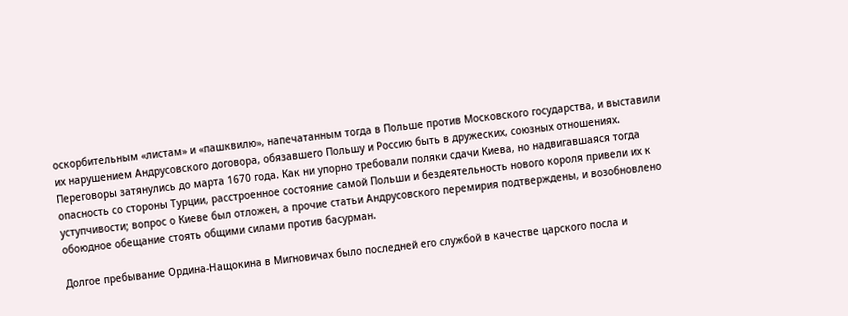оскорбительным «листам» и «пашквилю», напечатанным тогда в Польше против Московского государства, и выставили их нарушением Андрусовского договора, обязавшего Польшу и Россию быть в дружеских, союзных отношениях. Переговоры затянулись до марта 1670 года. Как ни упорно требовали поляки сдачи Киева, но надвигавшаяся тогда опасность со стороны Турции, расстроенное состояние самой Польши и бездеятельность нового короля привели их к уступчивости; вопрос о Киеве был отложен, а прочие статьи Андрусовского перемирия подтверждены, и возобновлено обоюдное обещание стоять общими силами против басурман.

Долгое пребывание Ордина-Нащокина в Мигновичах было последней его службой в качестве царского посла и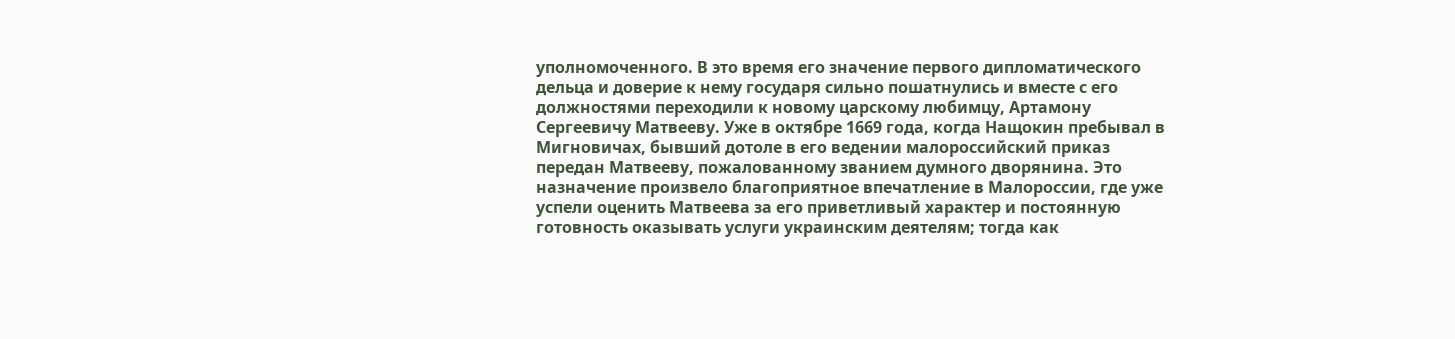уполномоченного. В это время его значение первого дипломатического дельца и доверие к нему государя сильно пошатнулись и вместе с его должностями переходили к новому царскому любимцу, Артамону Сергеевичу Матвееву. Уже в октябре 1669 года, когда Нащокин пребывал в Мигновичах, бывший дотоле в его ведении малороссийский приказ передан Матвееву, пожалованному званием думного дворянина. Это назначение произвело благоприятное впечатление в Малороссии, где уже успели оценить Матвеева за его приветливый характер и постоянную готовность оказывать услуги украинским деятелям; тогда как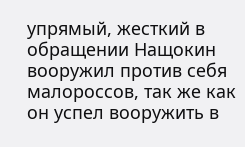упрямый, жесткий в обращении Нащокин вооружил против себя малороссов, так же как он успел вооружить в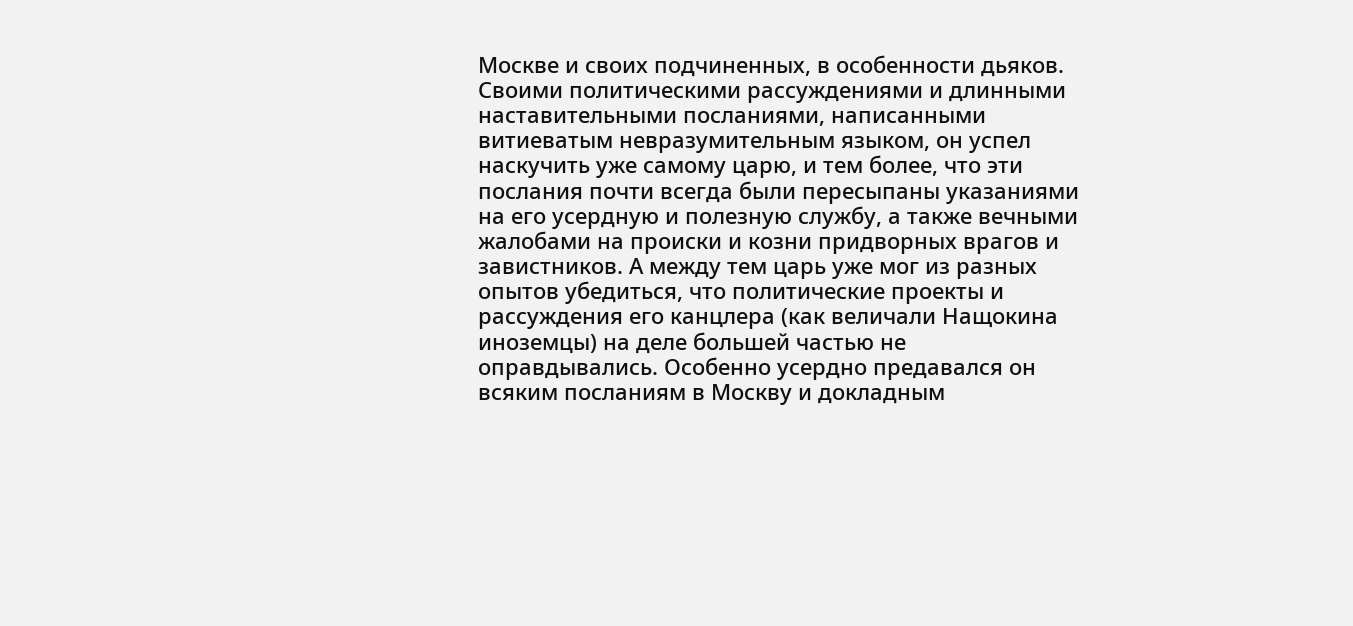Москве и своих подчиненных, в особенности дьяков. Своими политическими рассуждениями и длинными наставительными посланиями, написанными витиеватым невразумительным языком, он успел наскучить уже самому царю, и тем более, что эти послания почти всегда были пересыпаны указаниями на его усердную и полезную службу, а также вечными жалобами на происки и козни придворных врагов и завистников. А между тем царь уже мог из разных опытов убедиться, что политические проекты и рассуждения его канцлера (как величали Нащокина иноземцы) на деле большей частью не оправдывались. Особенно усердно предавался он всяким посланиям в Москву и докладным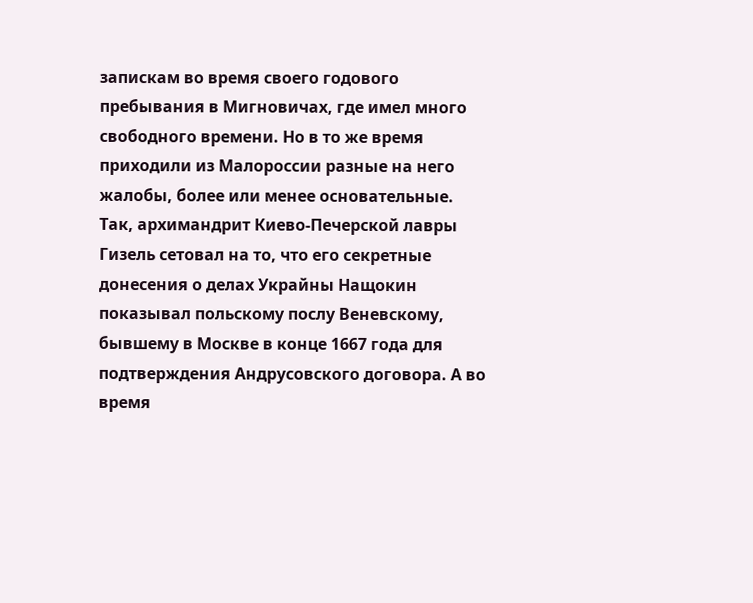запискам во время своего годового пребывания в Мигновичах, где имел много свободного времени. Но в то же время приходили из Малороссии разные на него жалобы, более или менее основательные. Так, архимандрит Киево-Печерской лавры Гизель сетовал на то, что его секретные донесения о делах Украйны Нащокин показывал польскому послу Веневскому, бывшему в Москве в конце 1667 года для подтверждения Андрусовского договора. А во время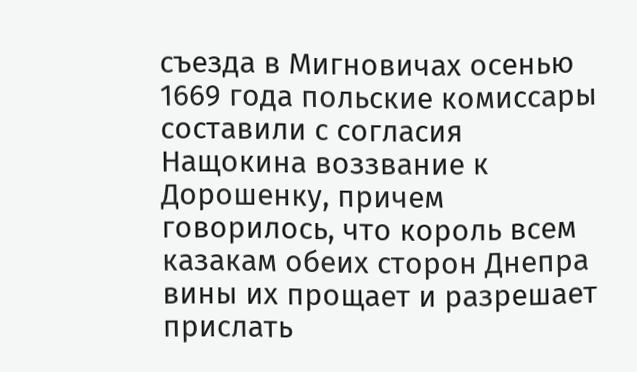съезда в Мигновичах осенью 1669 года польские комиссары составили с согласия Нащокина воззвание к Дорошенку, причем говорилось, что король всем казакам обеих сторон Днепра вины их прощает и разрешает прислать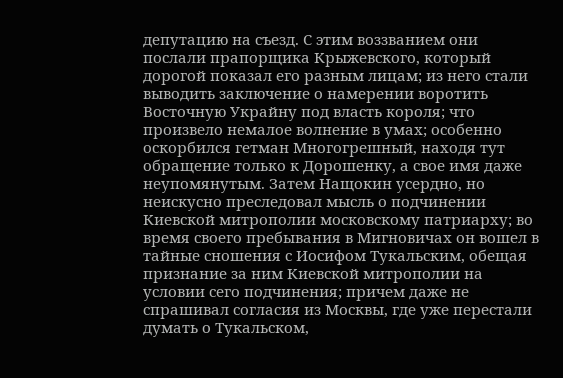депутацию на съезд. С этим воззванием они послали прапорщика Крыжевского, который дорогой показал его разным лицам; из него стали выводить заключение о намерении воротить Восточную Украйну под власть короля; что произвело немалое волнение в умах; особенно оскорбился гетман Многогрешный, находя тут обращение только к Дорошенку, а свое имя даже неупомянутым. Затем Нащокин усердно, но неискусно преследовал мысль о подчинении Киевской митрополии московскому патриарху; во время своего пребывания в Мигновичах он вошел в тайные сношения с Иосифом Тукальским, обещая признание за ним Киевской митрополии на условии сего подчинения; причем даже не спрашивал согласия из Москвы, где уже перестали думать о Тукальском,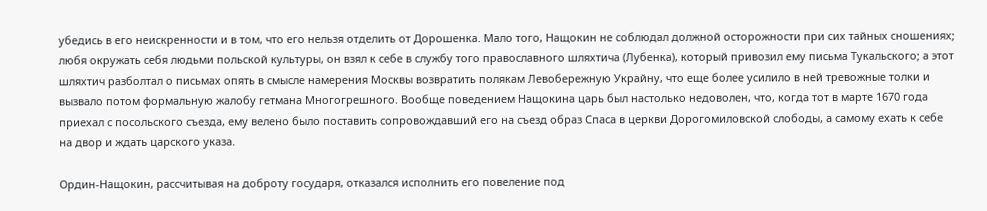убедись в его неискренности и в том, что его нельзя отделить от Дорошенка. Мало того, Нащокин не соблюдал должной осторожности при сих тайных сношениях; любя окружать себя людьми польской культуры, он взял к себе в службу того православного шляхтича (Лубенка), который привозил ему письма Тукальского; а этот шляхтич разболтал о письмах опять в смысле намерения Москвы возвратить полякам Левобережную Украйну, что еще более усилило в ней тревожные толки и вызвало потом формальную жалобу гетмана Многогрешного. Вообще поведением Нащокина царь был настолько недоволен, что, когда тот в марте 1670 года приехал с посольского съезда, ему велено было поставить сопровождавший его на съезд образ Спаса в церкви Дорогомиловской слободы, а самому ехать к себе на двор и ждать царского указа.

Ордин-Нащокин, рассчитывая на доброту государя, отказался исполнить его повеление под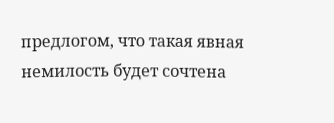предлогом, что такая явная немилость будет сочтена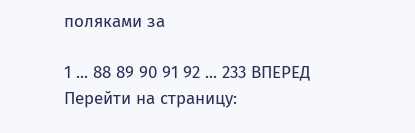поляками за

1 ... 88 89 90 91 92 ... 233 ВПЕРЕД
Перейти на страницу: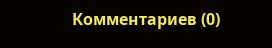Комментариев (0)